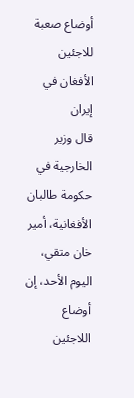أوضاع صعبة للاجئين الأفغان في إيران
قال وزير الخارجية في حكومة طالبان الأفغانية، أمير خان متقي، اليوم الأحد، إن أوضاع اللاجئين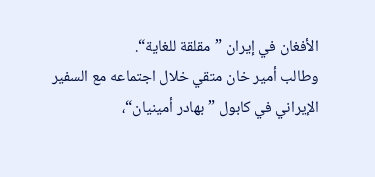الأفغان في إيران ”مقلقة للغاية“.
وطالب أمير خان متقي خلال اجتماعه مع السفير الإيراني في كابول ”بهادر أمينيان“،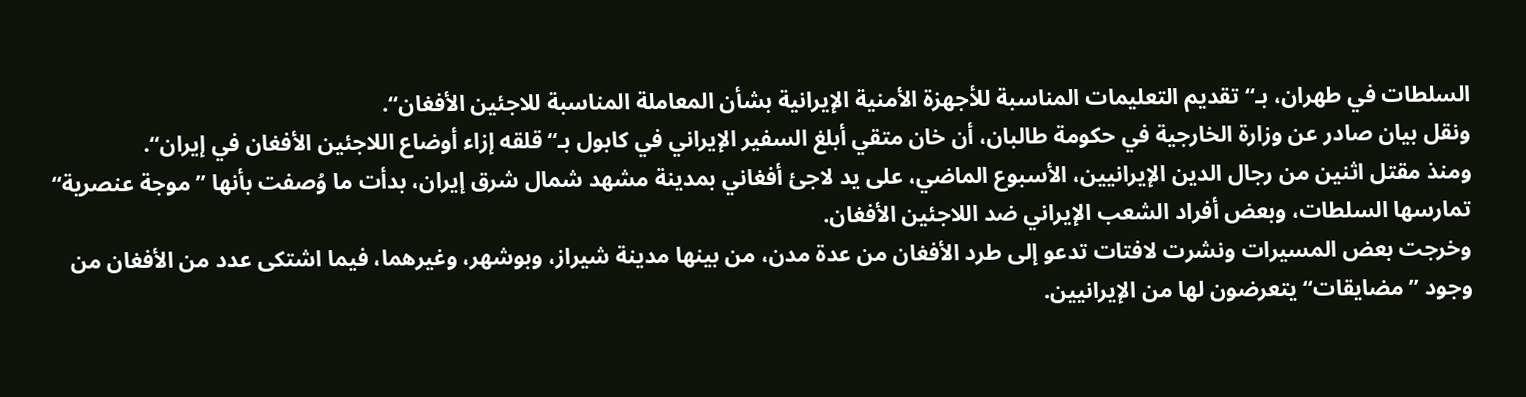السلطات في طهران، بـ“تقديم التعليمات المناسبة للأجهزة الأمنية الإيرانية بشأن المعاملة المناسبة للاجئين الأفغان“.
ونقل بيان صادر عن وزارة الخارجية في حكومة طالبان، أن خان متقي أبلغ السفير الإيراني في كابول بـ“قلقه إزاء أوضاع اللاجئين الأفغان في إيران“.
ومنذ مقتل اثنين من رجال الدين الإيرانيين، الأسبوع الماضي، على يد لاجئ أفغاني بمدينة مشهد شمال شرق إيران، بدأت ما وُصفت بأنها ”موجة عنصرية“ تمارسها السلطات، وبعض أفراد الشعب الإيراني ضد اللاجئين الأفغان.
وخرجت بعض المسيرات ونشرت لافتات تدعو إلى طرد الأفغان من عدة مدن، من بينها مدينة شيراز، وبوشهر، وغيرهما، فيما اشتكى عدد من الأفغان من وجود ”مضايقات“ يتعرضون لها من الإيرانيين.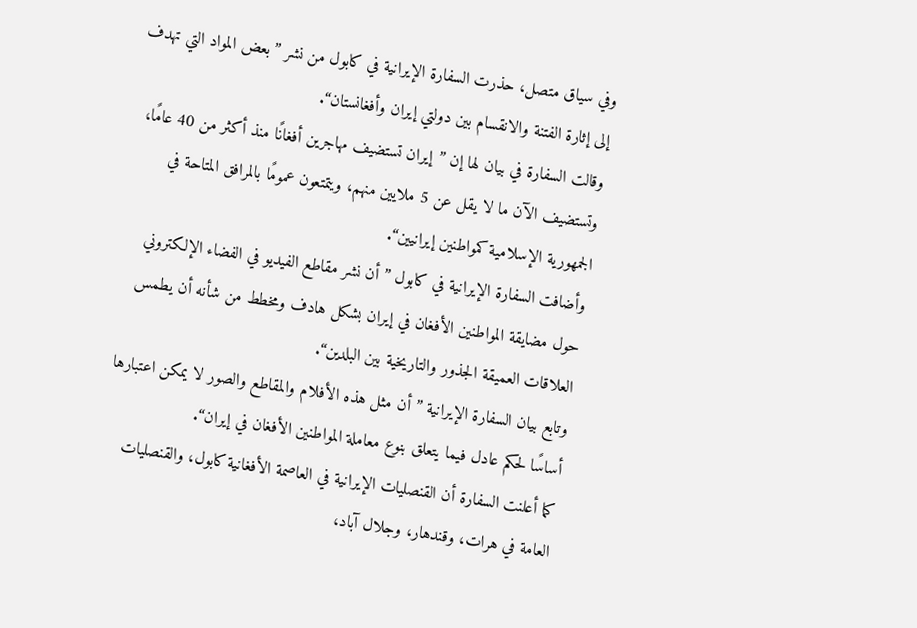وفي سياق متصل، حذرت السفارة الإيرانية في كابول من نشر ”بعض المواد التي تهدف إلى إثارة الفتنة والانقسام بين دولتي إيران وأفغانستان“.
وقالت السفارة في بيان لها إن ”إيران تستضيف مهاجرين أفغانًا منذ أكثر من 40 عامًا، وتستضيف الآن ما لا يقل عن 5 ملايين منهم، ويتمتعون عمومًا بالمرافق المتاحة في الجمهورية الإسلامية كمواطنين إيرانيين“.
وأضافت السفارة الإيرانية في كابول ”أن نشر مقاطع الفيديو في الفضاء الإلكتروني حول مضايقة المواطنين الأفغان في إيران بشكل هادف ومخطط من شأنه أن يطمس العلاقات العميقة الجذور والتاريخية بين البلدين“.
وتابع بيان السفارة الإيرانية ”أن مثل هذه الأفلام والمقاطع والصور لا يمكن اعتبارها أساسًا لحكم عادل فيما يتعلق بنوع معاملة المواطنين الأفغان في إيران“.
كما أعلنت السفارة أن القنصليات الإيرانية في العاصمة الأفغانية كابول، والقنصليات العامة في هرات، وقندهار، وجلال آباد،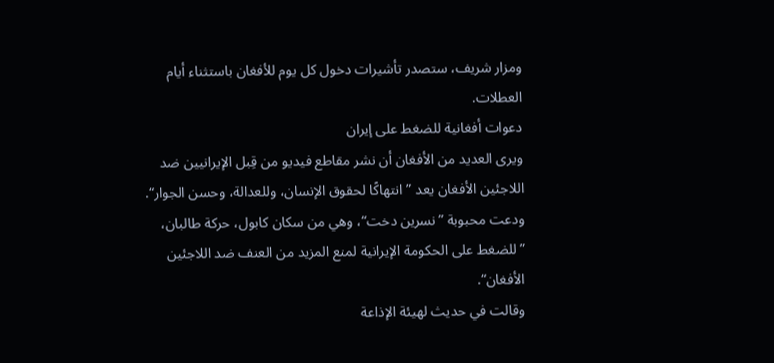ومزار شريف، ستصدر تأشيرات دخول كل يوم للأفغان باستثناء أيام العطلات.
دعوات أفغانية للضغط على إيران
ويرى العديد من الأفغان أن نشر مقاطع فيديو من قِبل الإيرانيين ضد اللاجئين الأفغان يعد ”انتهاكًا لحقوق الإنسان، وللعدالة، وحسن الجوار“.
ودعت محبوبة ”نسرين دخت“، وهي من سكان كابول، حركة طالبان، ”للضغط على الحكومة الإيرانية لمنع المزيد من العنف ضد اللاجئين الأفغان“.
وقالت في حديث لهيئة الإذاعة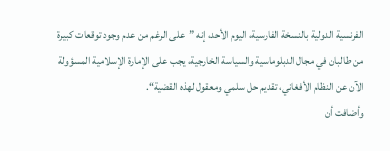الفرنسية الدولية بالنسخة الفارسية، اليوم الأحد، إنه ”على الرغم من عدم وجود توقعات كبيرة من طالبان في مجال الدبلوماسية والسياسة الخارجية، يجب على الإمارة الإسلامية المسؤولة الآن عن النظام الأفغاني، تقديم حل سلمي ومعقول لهذه القضية“.
وأضافت أن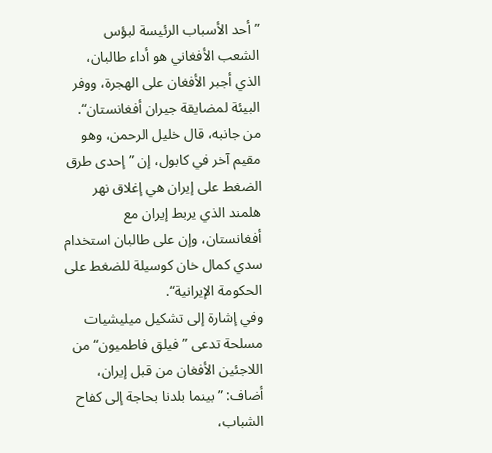”أحد الأسباب الرئيسة لبؤس الشعب الأفغاني هو أداء طالبان، الذي أجبر الأفغان على الهجرة، ووفر البيئة لمضايقة جيران أفغانستان“.
من جانبه، قال خليل الرحمن، وهو مقيم آخر في كابول، إن ”إحدى طرق الضغط على إيران هي إغلاق نهر هلمند الذي يربط إيران مع أفغانستان، وإن على طالبان استخدام سدي كمال خان كوسيلة للضغط على الحكومة الإيرانية“.
وفي إشارة إلى تشكيل ميليشيات مسلحة تدعى ”فيلق فاطميون“ من اللاجئين الأفغان من قبل إيران، أضاف: ”بينما بلدنا بحاجة إلى كفاح الشباب،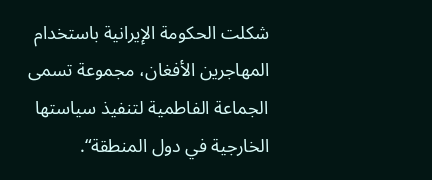شكلت الحكومة الإيرانية باستخدام المهاجرين الأفغان، مجموعة تسمى الجماعة الفاطمية لتنفيذ سياستها الخارجية في دول المنطقة“.